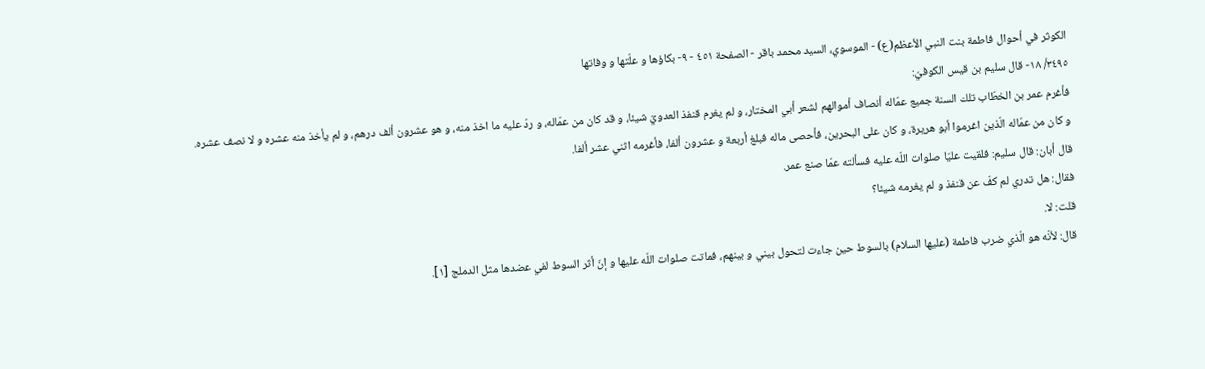الكوثر في أحوال فاطمة بنت النبي الأعظم(ع) - الموسوي، السيد محمد باقر - الصفحة ٤٥١ - ٩- بكاؤها و علّتها و وفاتها
٣٤٩٥/ ١٨- قال سليم بن قيس الكوفيّ:
فأغرم عمر بن الخطّاب تلك السنة جميع عمّاله أنصاف أموالهم لشعر أبي المختار، و لم يغرم قنفذ العدويّ شيئا، و قد كان من عمّاله، و ردّ عليه ما اخذ منه، و هو عشرون ألف درهم، و لم يأخذ منه عشره و لا نصف عشره.
و كان من عمّاله الّذين اغرموا أبو هريرة، و كان على البحرين، فأحصى ماله فبلغ أربعة و عشرون ألفا، فأغرمه اثني عشر ألفا.
قال أبان: قال سليم: فلقيت عليّا صلوات اللّه عليه فسألته عمّا صنع عمر.
فقال: هل تدري لم كفّ عن قنفذ و لم يغرمه شيئا؟
قلت: لا.
قال: لأنّه هو الّذي ضرب فاطمة (عليها السلام) بالسوط حين جاءت لتحول بيني و بينهم، فماتت صلوات اللّه عليها و إنّ أثر السوط لفي عضدها مثل الدملج [١].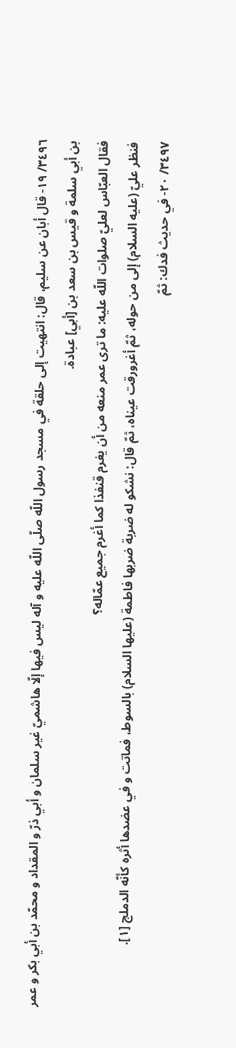٣٤٩٦/ ١٩- قال أبان عن سليم، قال: انتهيت إلى حلقة في مسجد رسول اللّه صلّى اللّه عليه و آله ليس فيها إلّا هاشميّ غير سلمان و أبي ذرّ و المقداد و محمّد بن أبي بكر و عمر بن أبي سلمة و قيس بن سعد بن [أبي] عبادة.
فقال العبّاس لعليّ صلوات اللّه عليه: ما ترى عمر منعه من أن يغرم قنفذا كما أغرم جميع عمّاله؟
فنظر عليّ (عليه السلام) إلى من حوله، ثمّ أغرورقت عيناه، ثمّ قال: نشكو له ضربة ضربها فاطمة (عليها السلام) بالسوط، فماتت و في عضدها أثره كأنّه الدملج [١].
٣٤٩٧/ ٢٠- في حديث فدك: ثمّ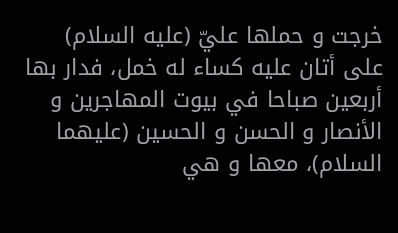خرجت و حملها عليّ (عليه السلام) على أتان عليه كساء له خمل، فدار بها أربعين صباحا في بيوت المهاجرين و الأنصار و الحسن و الحسين (عليهما السلام)، معها و هي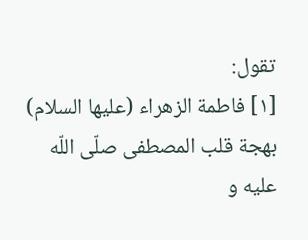تقول:
[١] فاطمة الزهراء (عليها السلام) بهجة قلب المصطفى صلّى اللّه عليه و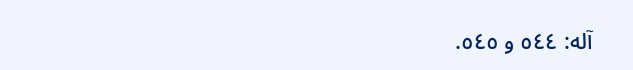آله: ٥٤٤ و ٥٤٥.